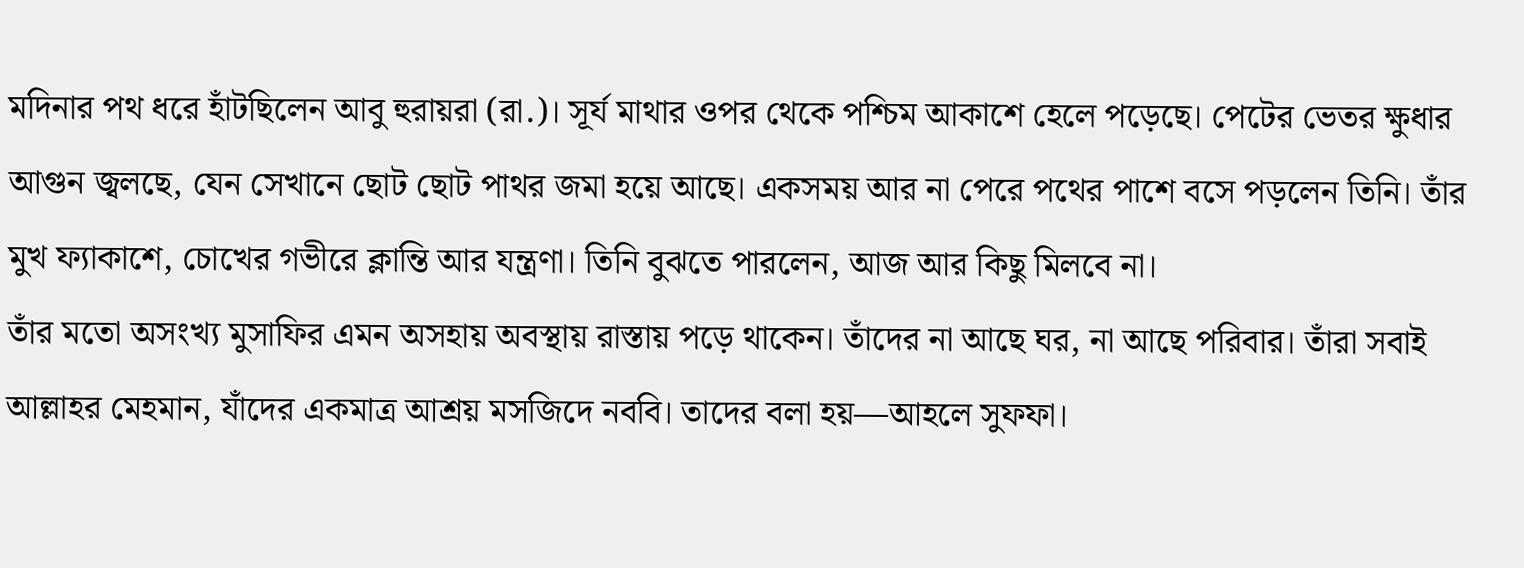মদিনার পথ ধরে হাঁটছিলেন আবু হুরায়রা (রা.)। সূর্য মাথার ওপর থেকে পশ্চিম আকাশে হেলে পড়েছে। পেটের ভেতর ক্ষুধার আগুন জ্বলছে, যেন সেখানে ছোট ছোট পাথর জমা হয়ে আছে। একসময় আর না পেরে পথের পাশে বসে পড়লেন তিনি। তাঁর মুখ ফ্যাকাশে, চোখের গভীরে ক্লান্তি আর যন্ত্রণা। তিনি বুঝতে পারলেন, আজ আর কিছু মিলবে না।
তাঁর মতো অসংখ্য মুসাফির এমন অসহায় অবস্থায় রাস্তায় পড়ে থাকেন। তাঁদের না আছে ঘর, না আছে পরিবার। তাঁরা সবাই আল্লাহর মেহমান, যাঁদের একমাত্র আশ্রয় মসজিদে নববি। তাদের বলা হয়—আহলে সুফফা।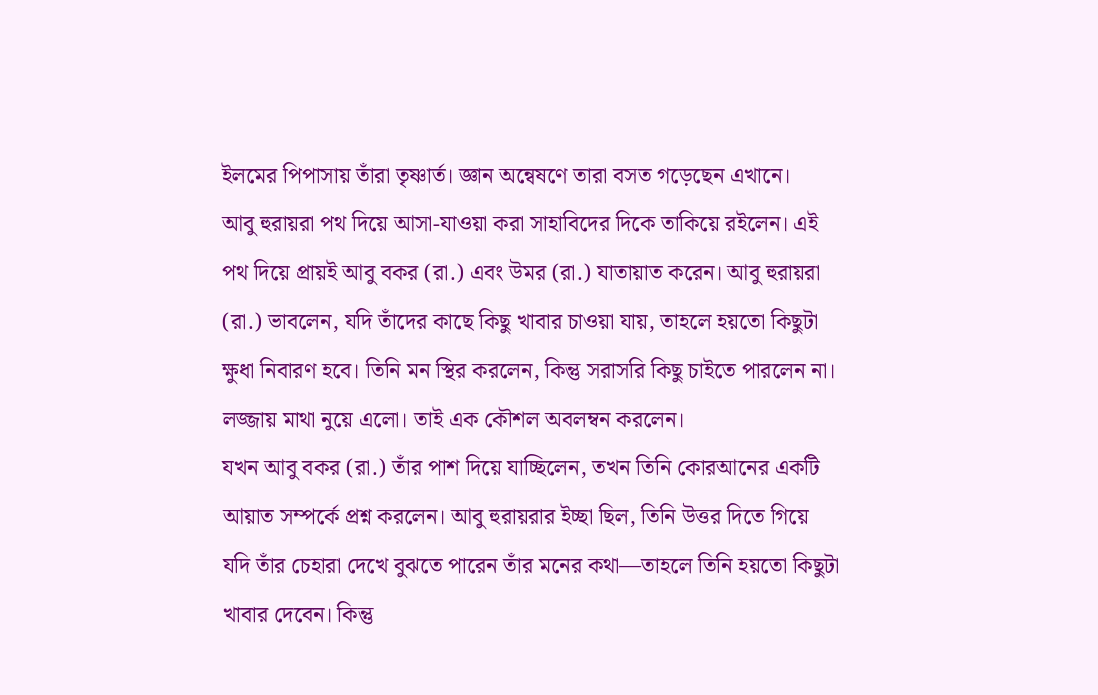ইলমের পিপাসায় তাঁরা তৃষ্ণার্ত। জ্ঞান অন্বেষণে তারা বসত গড়েছেন এখানে।
আবু হুরায়রা পথ দিয়ে আসা-যাওয়া করা সাহাবিদের দিকে তাকিয়ে রইলেন। এই পথ দিয়ে প্রায়ই আবু বকর (রা.) এবং উমর (রা.) যাতায়াত করেন। আবু হুরায়রা (রা.) ভাবলেন, যদি তাঁদের কাছে কিছু খাবার চাওয়া যায়, তাহলে হয়তো কিছুটা ক্ষুধা নিবারণ হবে। তিনি মন স্থির করলেন, কিন্তু সরাসরি কিছু চাইতে পারলেন না। লজ্জায় মাথা নুয়ে এলো। তাই এক কৌশল অবলম্বন করলেন।
যখন আবু বকর (রা.) তাঁর পাশ দিয়ে যাচ্ছিলেন, তখন তিনি কোরআনের একটি আয়াত সম্পর্কে প্রশ্ন করলেন। আবু হুরায়রার ইচ্ছা ছিল, তিনি উত্তর দিতে গিয়ে যদি তাঁর চেহারা দেখে বুঝতে পারেন তাঁর মনের কথা—তাহলে তিনি হয়তো কিছুটা খাবার দেবেন। কিন্তু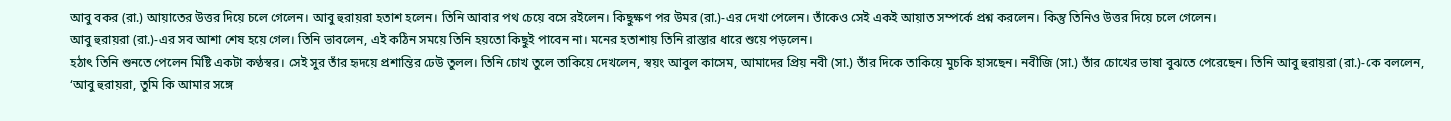আবু বকর (রা.) আয়াতের উত্তর দিয়ে চলে গেলেন। আবু হুরায়রা হতাশ হলেন। তিনি আবার পথ চেয়ে বসে রইলেন। কিছুক্ষণ পর উমর (রা.)-এর দেখা পেলেন। তাঁকেও সেই একই আয়াত সম্পর্কে প্রশ্ন করলেন। কিন্তু তিনিও উত্তর দিয়ে চলে গেলেন।
আবু হুরায়রা (রা.)-এর সব আশা শেষ হয়ে গেল। তিনি ভাবলেন, এই কঠিন সময়ে তিনি হয়তো কিছুই পাবেন না। মনের হতাশায় তিনি রাস্তার ধারে শুয়ে পড়লেন।
হঠাৎ তিনি শুনতে পেলেন মিষ্টি একটা কণ্ঠস্বর। সেই সুর তাঁর হৃদয়ে প্রশান্তির ঢেউ তুলল। তিনি চোখ তুলে তাকিয়ে দেখলেন, স্বয়ং আবুল কাসেম, আমাদের প্রিয় নবী (সা.) তাঁর দিকে তাকিয়ে মুচকি হাসছেন। নবীজি (সা.) তাঁর চোখের ভাষা বুঝতে পেরেছেন। তিনি আবু হুরায়রা (রা.)-কে বললেন, ‘আবু হুরায়রা, তুমি কি আমার সঙ্গে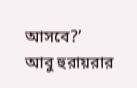আসবে?’
আবু হুরায়রার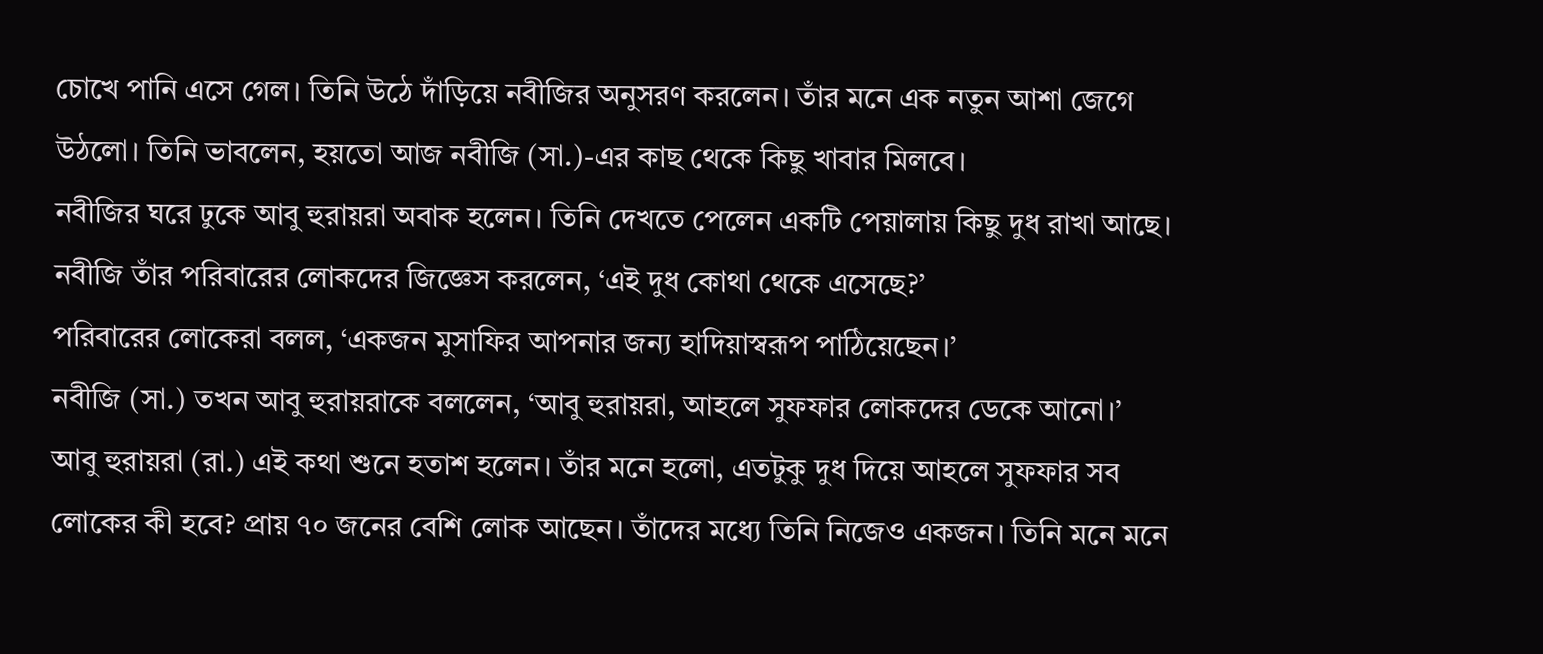চোখে পানি এসে গেল। তিনি উঠে দাঁড়িয়ে নবীজির অনুসরণ করলেন। তাঁর মনে এক নতুন আশা জেগে উঠলো। তিনি ভাবলেন, হয়তো আজ নবীজি (সা.)-এর কাছ থেকে কিছু খাবার মিলবে।
নবীজির ঘরে ঢুকে আবু হুরায়রা অবাক হলেন। তিনি দেখতে পেলেন একটি পেয়ালায় কিছু দুধ রাখা আছে। নবীজি তাঁর পরিবারের লোকদের জিজ্ঞেস করলেন, ‘এই দুধ কোথা থেকে এসেছে?’
পরিবারের লোকেরা বলল, ‘একজন মুসাফির আপনার জন্য হাদিয়াস্বরূপ পাঠিয়েছেন।’
নবীজি (সা.) তখন আবু হুরায়রাকে বললেন, ‘আবু হুরায়রা, আহলে সুফফার লোকদের ডেকে আনো।’
আবু হুরায়রা (রা.) এই কথা শুনে হতাশ হলেন। তাঁর মনে হলো, এতটুকু দুধ দিয়ে আহলে সুফফার সব লোকের কী হবে? প্রায় ৭০ জনের বেশি লোক আছেন। তাঁদের মধ্যে তিনি নিজেও একজন। তিনি মনে মনে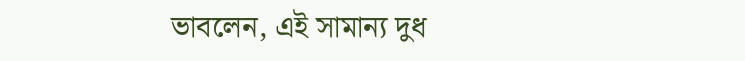ভাবলেন, এই সামান্য দুধ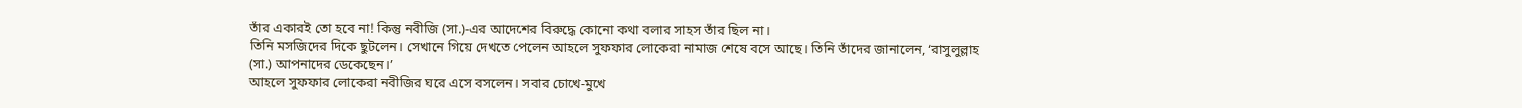তাঁর একারই তো হবে না! কিন্তু নবীজি (সা.)-এর আদেশের বিরুদ্ধে কোনো কথা বলার সাহস তাঁর ছিল না।
তিনি মসজিদের দিকে ছুটলেন। সেখানে গিয়ে দেখতে পেলেন আহলে সুফফার লোকেরা নামাজ শেষে বসে আছে। তিনি তাঁদের জানালেন, ‘রাসুলুল্লাহ (সা.) আপনাদের ডেকেছেন।’
আহলে সুফফার লোকেরা নবীজির ঘরে এসে বসলেন। সবার চোখে-মুখে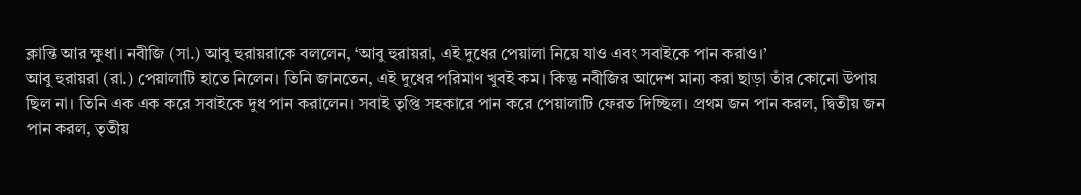ক্লান্তি আর ক্ষুধা। নবীজি (সা.) আবু হুরায়রাকে বললেন, ‘আবু হুরায়রা, এই দুধের পেয়ালা নিয়ে যাও এবং সবাইকে পান করাও।’
আবু হুরায়রা (রা.) পেয়ালাটি হাতে নিলেন। তিনি জানতেন, এই দুধের পরিমাণ খুবই কম। কিন্তু নবীজির আদেশ মান্য করা ছাড়া তাঁর কোনো উপায় ছিল না। তিনি এক এক করে সবাইকে দুধ পান করালেন। সবাই তৃপ্তি সহকারে পান করে পেয়ালাটি ফেরত দিচ্ছিল। প্রথম জন পান করল, দ্বিতীয় জন পান করল, তৃতীয়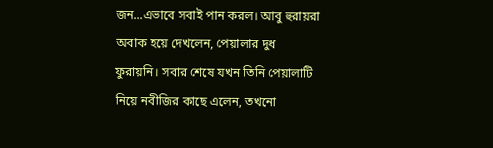জন...এভাবে সবাই পান করল। আবু হুরায়রা অবাক হয়ে দেখলেন, পেয়ালার দুধ ফুরায়নি। সবার শেষে যখন তিনি পেয়ালাটি নিয়ে নবীজির কাছে এলেন, তখনো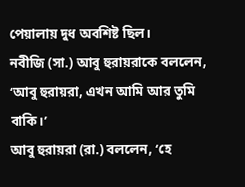পেয়ালায় দুধ অবশিষ্ট ছিল।
নবীজি (সা.) আবু হুরায়রাকে বললেন, ‘আবু হুরায়রা, এখন আমি আর তুমি বাকি।’
আবু হুরায়রা (রা.) বললেন, ‘হে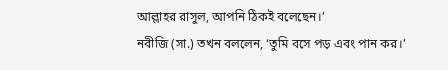আল্লাহর রাসুল, আপনি ঠিকই বলেছেন।’
নবীজি (সা.) তখন বললেন, ‘তুমি বসে পড় এবং পান কর।’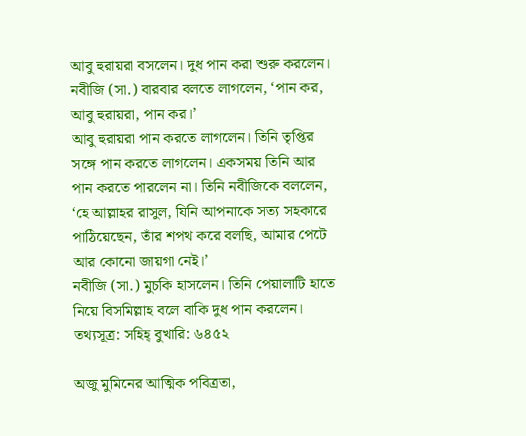আবু হুরায়রা বসলেন। দুধ পান করা শুরু করলেন। নবীজি (সা.) বারবার বলতে লাগলেন, ‘পান কর, আবু হুরায়রা, পান কর।’
আবু হুরায়রা পান করতে লাগলেন। তিনি তৃপ্তির সঙ্গে পান করতে লাগলেন। একসময় তিনি আর পান করতে পারলেন না। তিনি নবীজিকে বললেন, ‘হে আল্লাহর রাসুল, যিনি আপনাকে সত্য সহকারে পাঠিয়েছেন, তাঁর শপথ করে বলছি, আমার পেটে আর কোনো জায়গা নেই।’
নবীজি (সা.) মুচকি হাসলেন। তিনি পেয়ালাটি হাতে নিয়ে বিসমিল্লাহ বলে বাকি দুধ পান করলেন।
তথ্যসূত্র: সহিহ্ বুখারি: ৬৪৫২

অজু মুমিনের আত্মিক পবিত্রতা,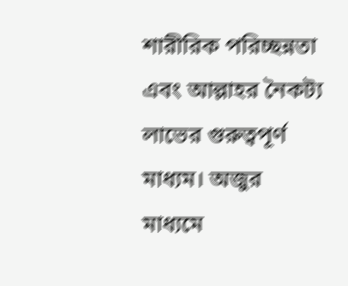শারীরিক পরিচ্ছন্নতা এবং আল্লাহর নৈকট্য লাভের গুরুত্বপূর্ণ মাধ্যম। অজুর মাধ্যমে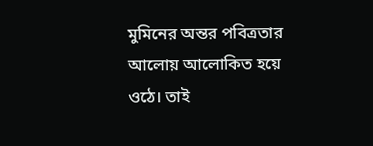মুমিনের অন্তর পবিত্রতার আলোয় আলোকিত হয়ে ওঠে। তাই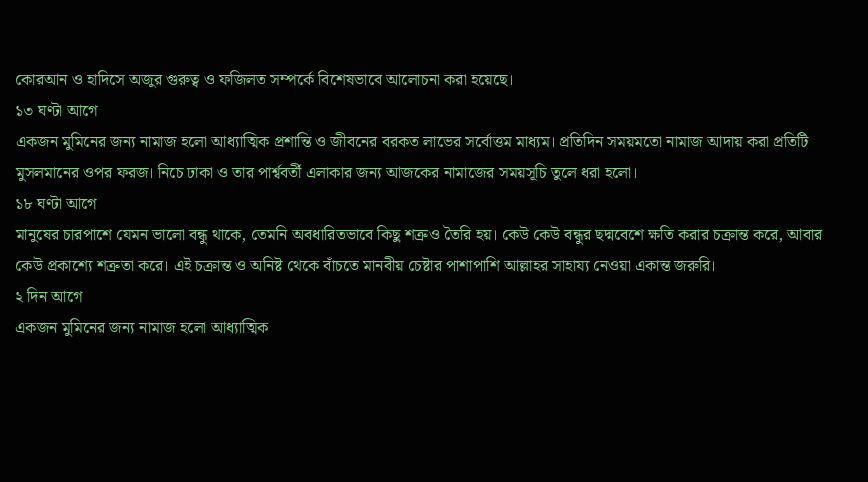কোরআন ও হাদিসে অজুর গুরুত্ব ও ফজিলত সম্পর্কে বিশেষভাবে আলোচনা করা হয়েছে।
১৩ ঘণ্টা আগে
একজন মুমিনের জন্য নামাজ হলো আধ্যাত্মিক প্রশান্তি ও জীবনের বরকত লাভের সর্বোত্তম মাধ্যম। প্রতিদিন সময়মতো নামাজ আদায় করা প্রতিটি মুসলমানের ওপর ফরজ। নিচে ঢাকা ও তার পার্শ্ববর্তী এলাকার জন্য আজকের নামাজের সময়সূচি তুলে ধরা হলো।
১৮ ঘণ্টা আগে
মানুষের চারপাশে যেমন ভালো বন্ধু থাকে, তেমনি অবধারিতভাবে কিছু শত্রুও তৈরি হয়। কেউ কেউ বন্ধুর ছদ্মবেশে ক্ষতি করার চক্রান্ত করে, আবার কেউ প্রকাশ্যে শত্রুতা করে। এই চক্রান্ত ও অনিষ্ট থেকে বাঁচতে মানবীয় চেষ্টার পাশাপাশি আল্লাহর সাহায্য নেওয়া একান্ত জরুরি।
২ দিন আগে
একজন মুমিনের জন্য নামাজ হলো আধ্যাত্মিক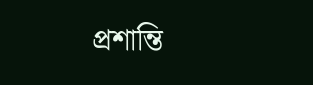প্রশান্তি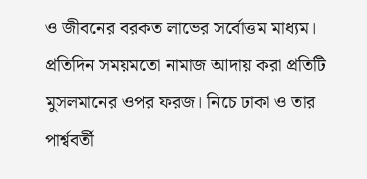ও জীবনের বরকত লাভের সর্বোত্তম মাধ্যম। প্রতিদিন সময়মতো নামাজ আদায় করা প্রতিটি মুসলমানের ওপর ফরজ। নিচে ঢাকা ও তার পার্শ্ববর্তী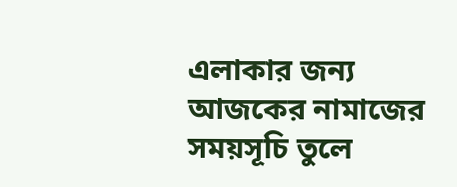এলাকার জন্য আজকের নামাজের সময়সূচি তুলে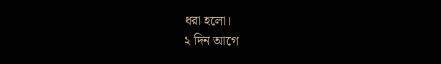ধরা হলো।
২ দিন আগে